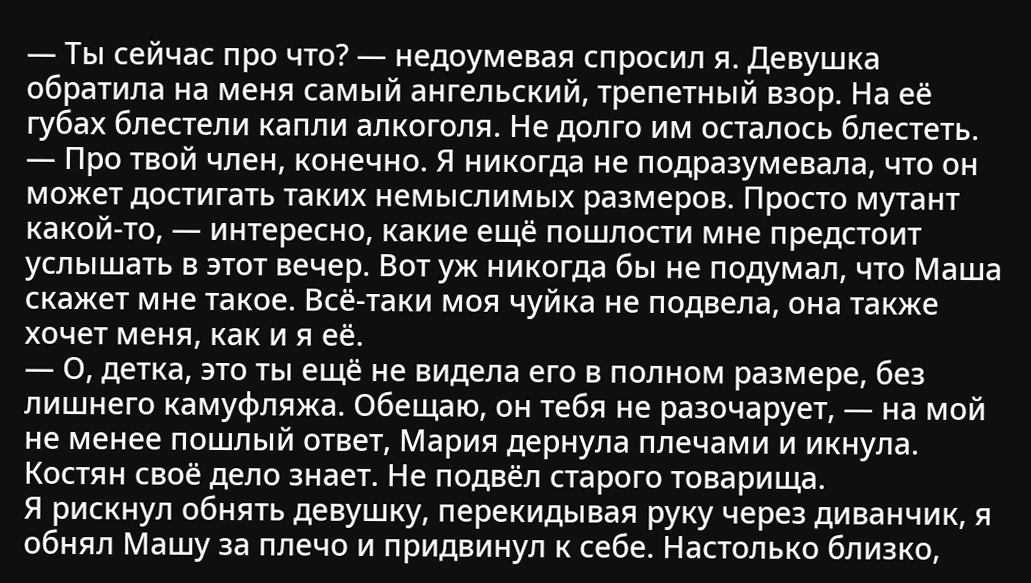— Ты сейчас про что? — недоумевая спросил я. Девушка обратила на меня самый ангельский, трепетный взор. На её губах блестели капли алкоголя. Не долго им осталось блестеть.
— Про твой член, конечно. Я никогда не подразумевала, что он может достигать таких немыслимых размеров. Просто мутант какой-то, — интересно, какие ещё пошлости мне предстоит услышать в этот вечер. Вот уж никогда бы не подумал, что Маша скажет мне такое. Всё-таки моя чуйка не подвела, она также хочет меня, как и я её.
— О, детка, это ты ещё не видела его в полном размере, без лишнего камуфляжа. Обещаю, он тебя не разочарует, — на мой не менее пошлый ответ, Мария дернула плечами и икнула. Костян своё дело знает. Не подвёл старого товарища.
Я рискнул обнять девушку, перекидывая руку через диванчик, я обнял Машу за плечо и придвинул к себе. Настолько близко,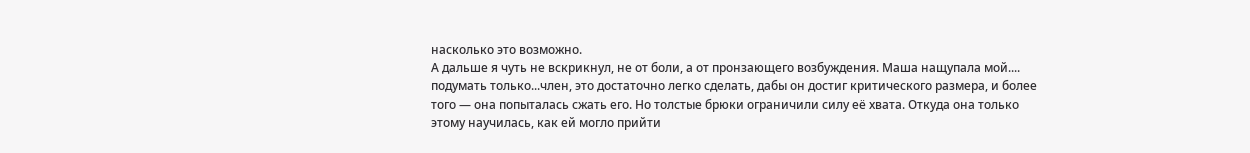насколько это возможно.
А дальше я чуть не вскрикнул, не от боли, а от пронзающего возбуждения. Маша нащупала мой.... подумать только...член, это достаточно легко сделать, дабы он достиг критического размера, и более того — она попыталась сжать его. Но толстые брюки ограничили силу её хвата. Откуда она только этому научилась, как ей могло прийти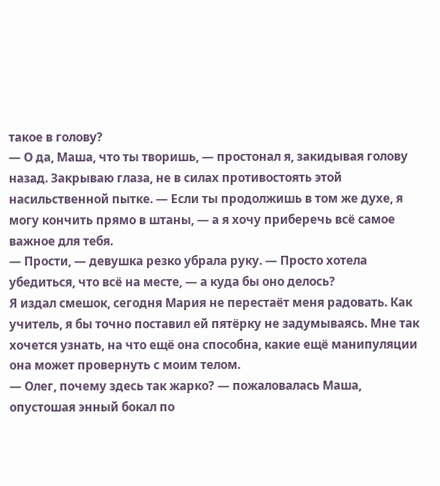такое в голову?
— О да, Маша, что ты творишь, — простонал я, закидывая голову назад. Закрываю глаза, не в силах противостоять этой насильственной пытке. — Если ты продолжишь в том же духе, я могу кончить прямо в штаны, — а я хочу приберечь всё самое важное для тебя.
— Прости, — девушка резко убрала руку. — Просто хотела убедиться, что всё на месте, — а куда бы оно делось?
Я издал смешок, сегодня Мария не перестаёт меня радовать. Как учитель, я бы точно поставил ей пятёрку не задумываясь. Мне так хочется узнать, на что ещё она способна, какие ещё манипуляции она может провернуть с моим телом.
— Олег, почему здесь так жарко? — пожаловалась Маша, опустошая энный бокал по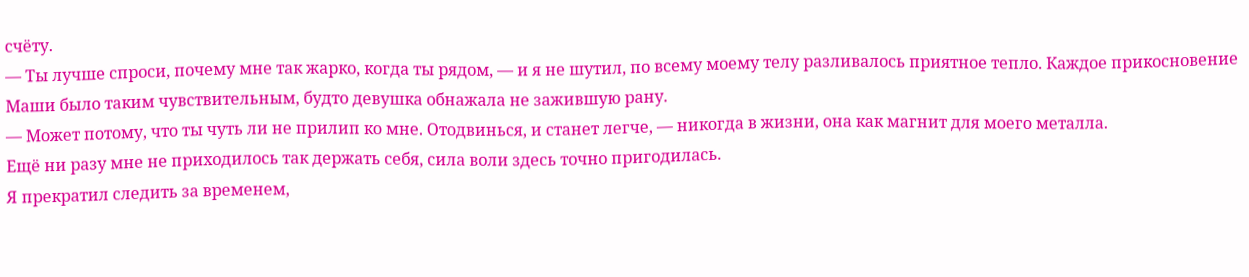счёту.
— Ты лучше спроси, почему мне так жарко, когда ты рядом, — и я не шутил, по всему моему телу разливалось приятное тепло. Каждое прикосновение Маши было таким чувствительным, будто девушка обнажала не зажившую рану.
— Может потому, что ты чуть ли не прилип ко мне. Отодвинься, и станет легче, — никогда в жизни, она как магнит для моего металла.
Ещё ни разу мне не приходилось так держать себя, сила воли здесь точно пригодилась.
Я прекратил следить за временем,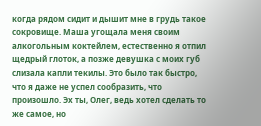когда рядом сидит и дышит мне в грудь такое сокровище. Маша угощала меня своим алкогольным коктейлем, естественно я отпил щедрый глоток, а позже девушка с моих губ слизала капли текилы. Это было так быстро, что я даже не успел сообразить, что произошло. Эх ты, Олег, ведь хотел сделать то же самое, но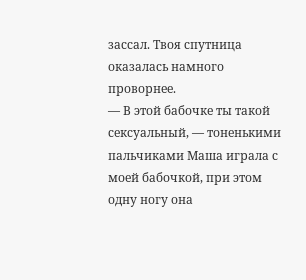зассал. Твоя спутница оказалась намного проворнее.
— В этой бабочке ты такой сексуальный, — тоненькими пальчиками Маша играла с моей бабочкой, при этом одну ногу она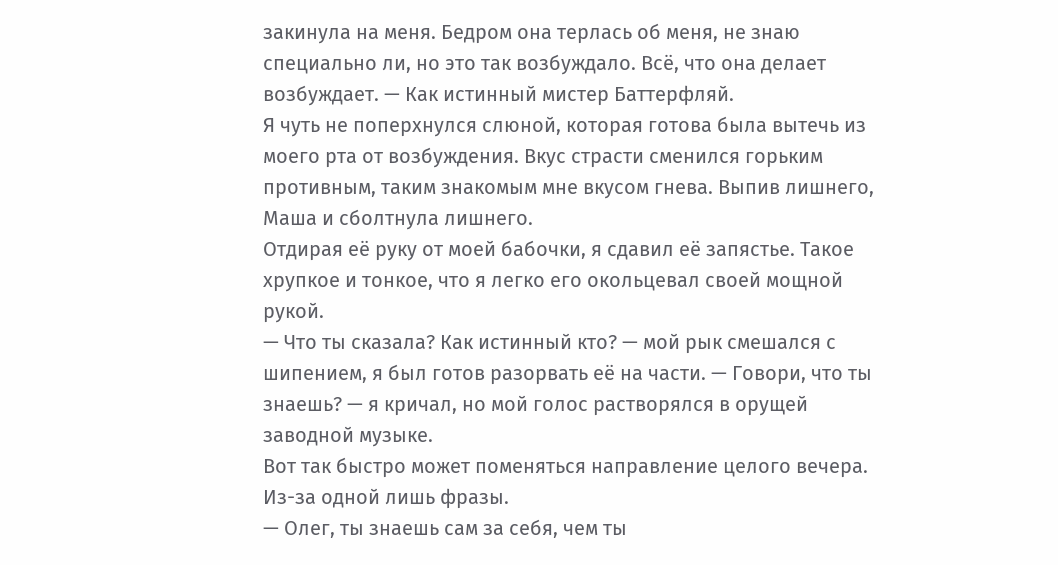закинула на меня. Бедром она терлась об меня, не знаю специально ли, но это так возбуждало. Всё, что она делает возбуждает. — Как истинный мистер Баттерфляй.
Я чуть не поперхнулся слюной, которая готова была вытечь из моего рта от возбуждения. Вкус страсти сменился горьким противным, таким знакомым мне вкусом гнева. Выпив лишнего, Маша и сболтнула лишнего.
Отдирая её руку от моей бабочки, я сдавил её запястье. Такое хрупкое и тонкое, что я легко его окольцевал своей мощной рукой.
— Что ты сказала? Как истинный кто? — мой рык смешался с шипением, я был готов разорвать её на части. — Говори, что ты знаешь? — я кричал, но мой голос растворялся в орущей заводной музыке.
Вот так быстро может поменяться направление целого вечера. Из-за одной лишь фразы.
— Олег, ты знаешь сам за себя, чем ты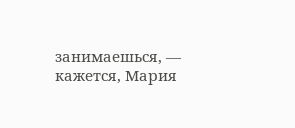занимаешься, — кажется, Мария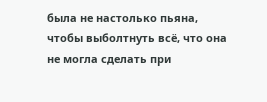была не настолько пьяна, чтобы выболтнуть всё, что она не могла сделать при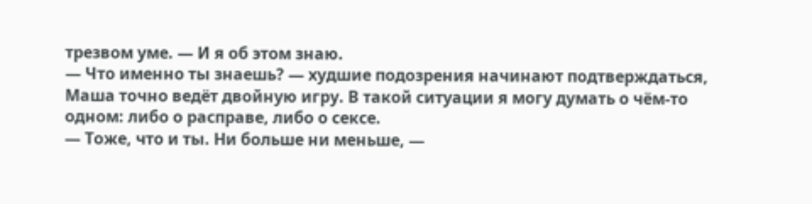трезвом уме. — И я об этом знаю.
— Что именно ты знаешь? — худшие подозрения начинают подтверждаться, Маша точно ведёт двойную игру. В такой ситуации я могу думать о чём-то одном: либо о расправе, либо о сексе.
— Тоже, что и ты. Ни больше ни меньше, —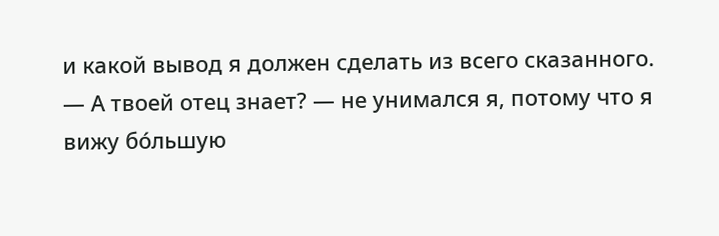и какой вывод я должен сделать из всего сказанного.
— А твоей отец знает? — не унимался я, потому что я вижу бóльшую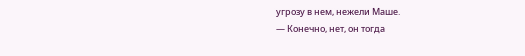угрозу в нем, нежели Маше.
— Конечно, нет, он тогда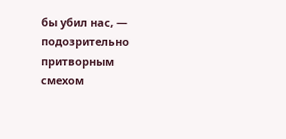бы убил нас, — подозрительно притворным смехом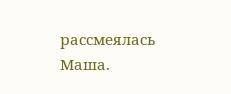рассмеялась Маша.